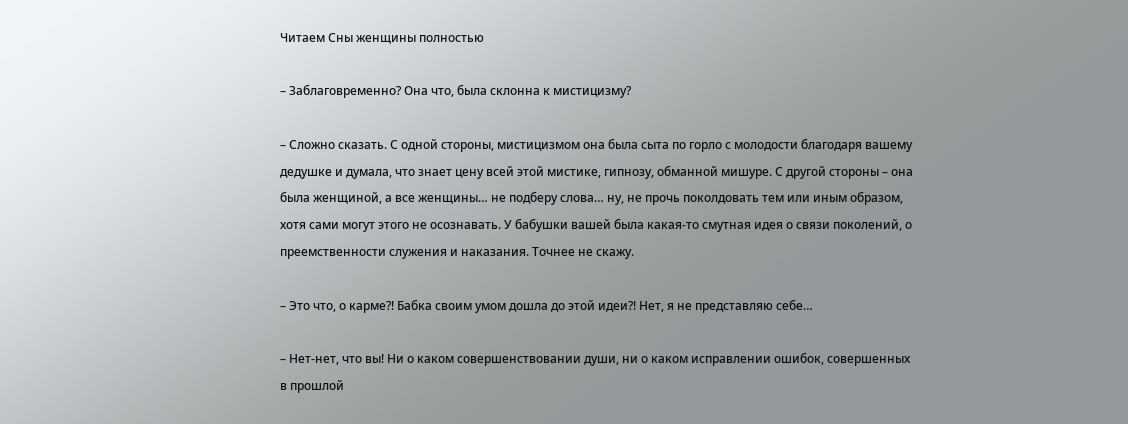Читаем Сны женщины полностью

– Заблаговременно? Она что, была склонна к мистицизму?

– Сложно сказать. С одной стороны, мистицизмом она была сыта по горло с молодости благодаря вашему дедушке и думала, что знает цену всей этой мистике, гипнозу, обманной мишуре. С другой стороны – она была женщиной, а все женщины… не подберу слова… ну, не прочь поколдовать тем или иным образом, хотя сами могут этого не осознавать. У бабушки вашей была какая-то смутная идея о связи поколений, о преемственности служения и наказания. Точнее не скажу.

– Это что, о карме?! Бабка своим умом дошла до этой идеи?! Нет, я не представляю себе…

– Нет-нет, что вы! Ни о каком совершенствовании души, ни о каком исправлении ошибок, совершенных в прошлой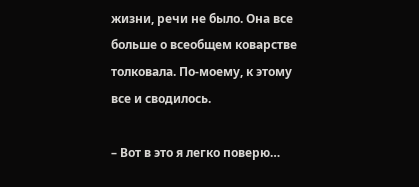жизни, речи не было. Она все больше о всеобщем коварстве толковала. По-моему, к этому все и сводилось.

– Вот в это я легко поверю…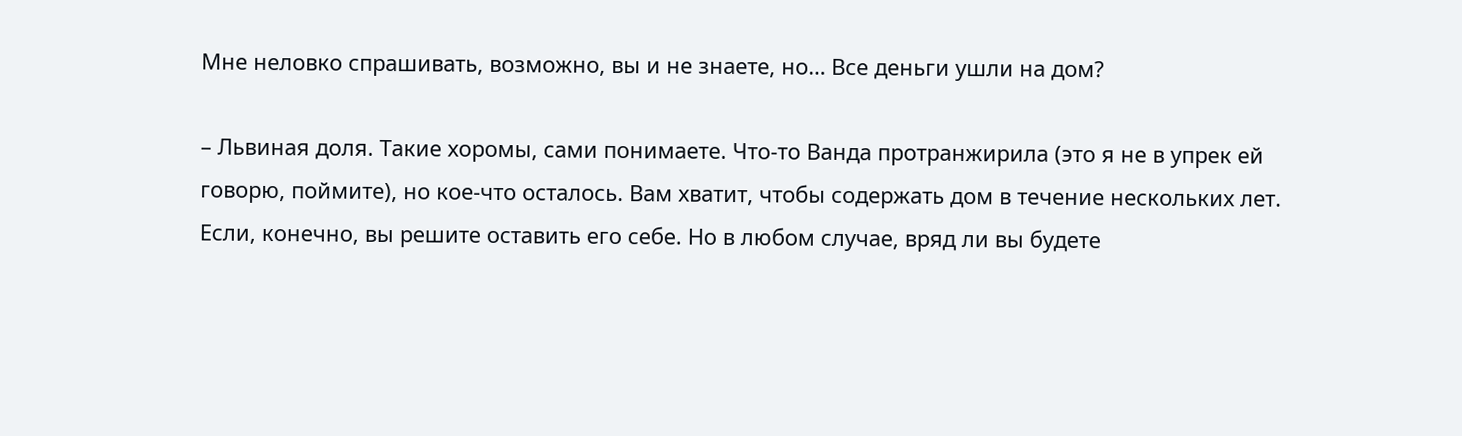Мне неловко спрашивать, возможно, вы и не знаете, но… Все деньги ушли на дом?

– Львиная доля. Такие хоромы, сами понимаете. Что-то Ванда протранжирила (это я не в упрек ей говорю, поймите), но кое-что осталось. Вам хватит, чтобы содержать дом в течение нескольких лет. Если, конечно, вы решите оставить его себе. Но в любом случае, вряд ли вы будете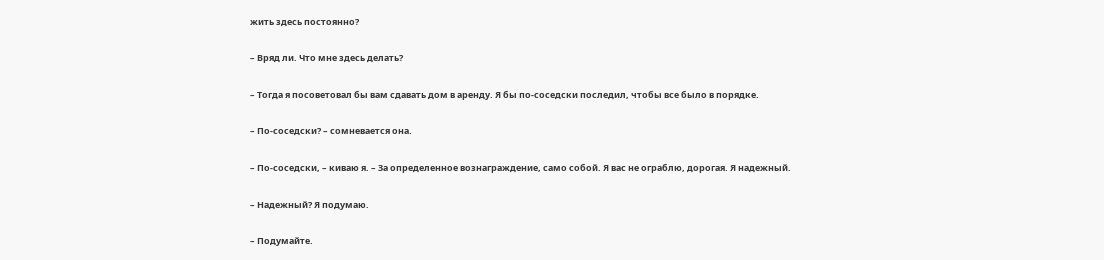жить здесь постоянно?

– Вряд ли. Что мне здесь делать?

– Тогда я посоветовал бы вам сдавать дом в аренду. Я бы по-соседски последил, чтобы все было в порядке.

– По-соседски? – сомневается она.

– По-соседски, – киваю я. – За определенное вознаграждение, само собой. Я вас не ограблю, дорогая. Я надежный.

– Надежный? Я подумаю.

– Подумайте.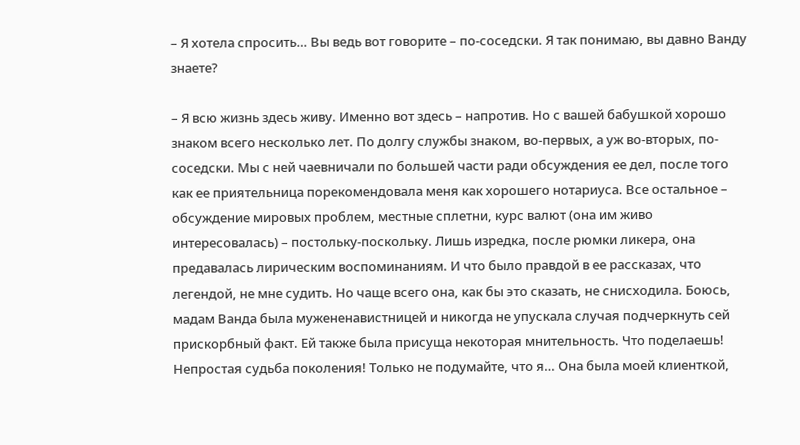– Я хотела спросить… Вы ведь вот говорите – по-соседски. Я так понимаю, вы давно Ванду знаете?

– Я всю жизнь здесь живу. Именно вот здесь – напротив. Но с вашей бабушкой хорошо знаком всего несколько лет. По долгу службы знаком, во-первых, а уж во-вторых, по-соседски. Мы с ней чаевничали по большей части ради обсуждения ее дел, после того как ее приятельница порекомендовала меня как хорошего нотариуса. Все остальное – обсуждение мировых проблем, местные сплетни, курс валют (она им живо интересовалась) – постольку-поскольку. Лишь изредка, после рюмки ликера, она предавалась лирическим воспоминаниям. И что было правдой в ее рассказах, что легендой, не мне судить. Но чаще всего она, как бы это сказать, не снисходила. Боюсь, мадам Ванда была мужененавистницей и никогда не упускала случая подчеркнуть сей прискорбный факт. Ей также была присуща некоторая мнительность. Что поделаешь! Непростая судьба поколения! Только не подумайте, что я… Она была моей клиенткой,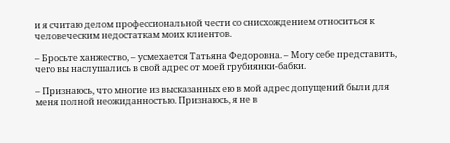и я считаю делом профессиональной чести со снисхождением относиться к человеческим недостаткам моих клиентов.

– Бросьте ханжество, – усмехается Татьяна Федоровна. – Могу себе представить, чего вы наслушались в свой адрес от моей грубиянки-бабки.

– Признаюсь, что многие из высказанных ею в мой адрес допущений были для меня полной неожиданностью. Признаюсь, я не в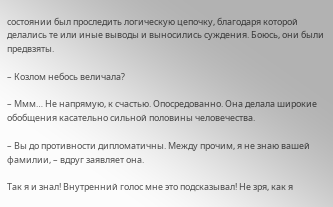состоянии был проследить логическую цепочку, благодаря которой делались те или иные выводы и выносились суждения. Боюсь, они были предвзяты.

– Козлом небось величала?

– Ммм… Не напрямую, к счастью. Опосредованно. Она делала широкие обобщения касательно сильной половины человечества.

– Вы до противности дипломатичны. Между прочим, я не знаю вашей фамилии, – вдруг заявляет она.

Так я и знал! Внутренний голос мне это подсказывал! Не зря, как я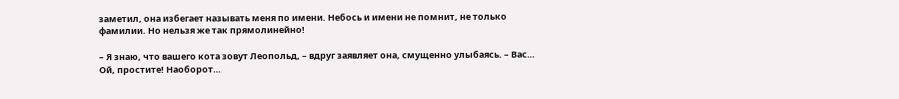заметил, она избегает называть меня по имени. Небось и имени не помнит, не только фамилии. Но нельзя же так прямолинейно!

– Я знаю, что вашего кота зовут Леопольд, – вдруг заявляет она, смущенно улыбаясь. – Вас… Ой, простите! Наоборот…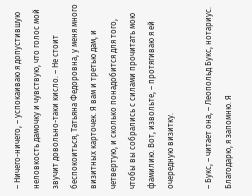– Ничего-ничего, – успокаиваю я допустившую неловкость дамочку и чувствую, что голос мой звучит довольно-таки кисло. – Не стоит беспокоиться, Татьяна Федоровна, у меня много визитных карточек. Я вам и третью дам, и четвертую, и сколько понадобится для того, чтобы вы собрались с силами прочитать мою фамилию. Вот, извольте, – протягиваю я ей очередную визитку.

– Букс, – читает она, – Леопольд Букс, нотариус. Благодарю, я запомню. Я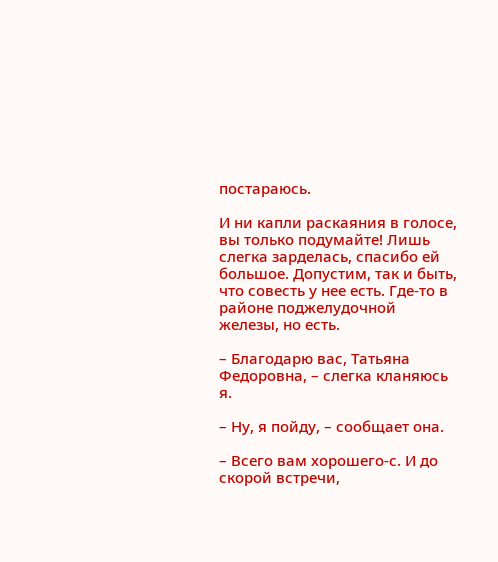постараюсь.

И ни капли раскаяния в голосе, вы только подумайте! Лишь слегка зарделась, спасибо ей большое. Допустим, так и быть, что совесть у нее есть. Где-то в районе поджелудочной железы, но есть.

– Благодарю вас, Татьяна Федоровна, – слегка кланяюсь я.

– Ну, я пойду, – сообщает она.

– Всего вам хорошего-с. И до скорой встречи,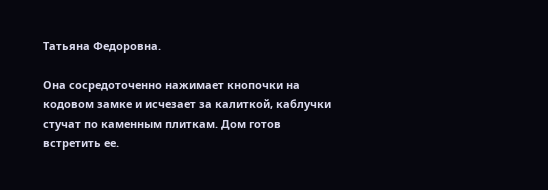Татьяна Федоровна.

Она сосредоточенно нажимает кнопочки на кодовом замке и исчезает за калиткой, каблучки стучат по каменным плиткам. Дом готов встретить ее.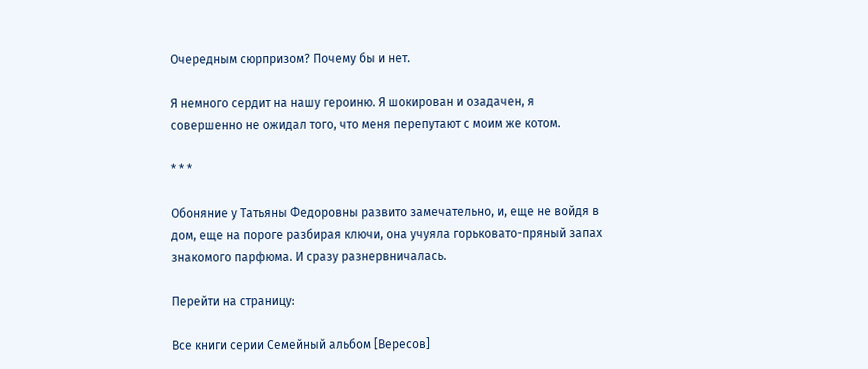Очередным сюрпризом? Почему бы и нет.

Я немного сердит на нашу героиню. Я шокирован и озадачен, я совершенно не ожидал того, что меня перепутают с моим же котом.

* * *

Обоняние у Татьяны Федоровны развито замечательно, и, еще не войдя в дом, еще на пороге разбирая ключи, она учуяла горьковато-пряный запах знакомого парфюма. И сразу разнервничалась.

Перейти на страницу:

Все книги серии Семейный альбом [Вересов]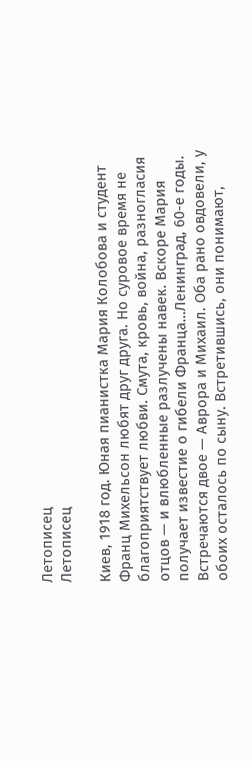Летописец
Летописец

Киев, 1918 год. Юная пианистка Мария Колобова и студент Франц Михельсон любят друг друга. Но суровое время не благоприятствует любви. Смута, кровь, война, разногласия отцов — и влюбленные разлучены навек. Вскоре Мария получает известие о гибели Франца…Ленинград, 60-е годы. Встречаются двое — Аврора и Михаил. Оба рано овдовели, у обоих осталось по сыну. Встретившись, они понимают,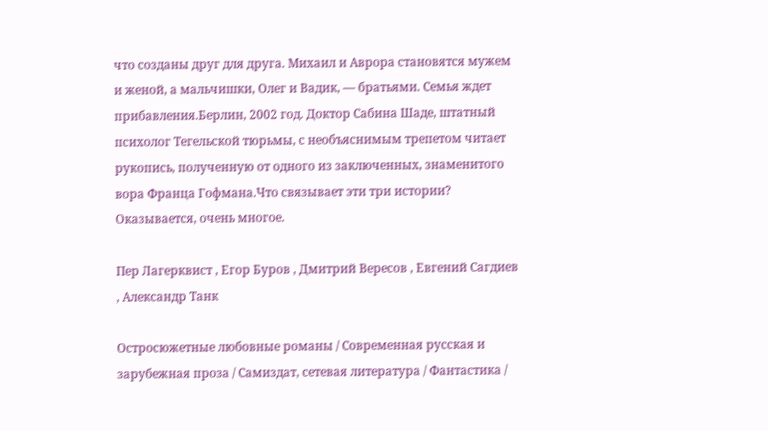что созданы друг для друга. Михаил и Аврора становятся мужем и женой, а мальчишки, Олег и Вадик, — братьями. Семья ждет прибавления.Берлин, 2002 год. Доктор Сабина Шаде, штатный психолог Тегельской тюрьмы, с необъяснимым трепетом читает рукопись, полученную от одного из заключенных, знаменитого вора Франца Гофмана.Что связывает эти три истории? Оказывается, очень многое.

Пер Лагерквист , Егор Буров , Дмитрий Вересов , Евгений Сагдиев , Александр Танк

Остросюжетные любовные романы / Современная русская и зарубежная проза / Самиздат, сетевая литература / Фантастика /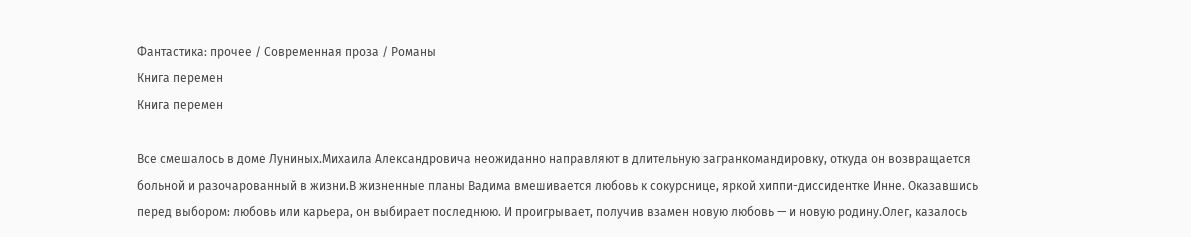Фантастика: прочее / Современная проза / Романы
Книга перемен
Книга перемен

Все смешалось в доме Луниных.Михаила Александровича неожиданно направляют в длительную загранкомандировку, откуда он возвращается больной и разочарованный в жизни.В жизненные планы Вадима вмешивается любовь к сокурснице, яркой хиппи-диссидентке Инне. Оказавшись перед выбором: любовь или карьера, он выбирает последнюю. И проигрывает, получив взамен новую любовь — и новую родину.Олег, казалось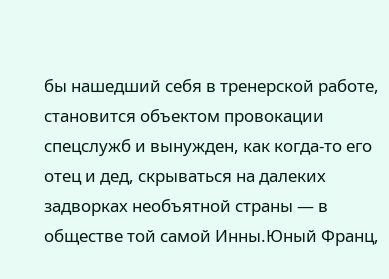бы нашедший себя в тренерской работе, становится объектом провокации спецслужб и вынужден, как когда-то его отец и дед, скрываться на далеких задворках необъятной страны — в обществе той самой Инны.Юный Франц,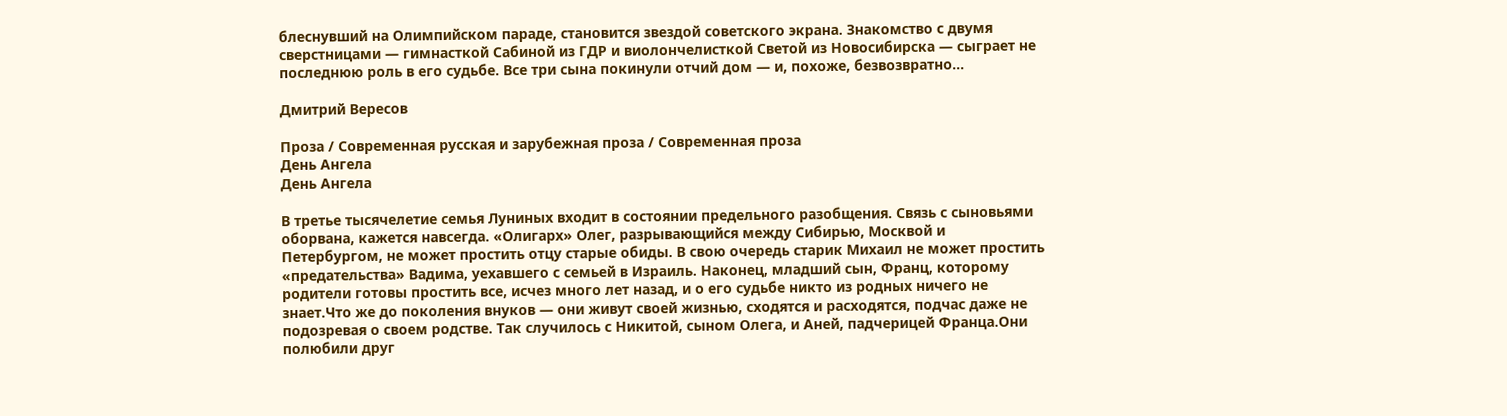блеснувший на Олимпийском параде, становится звездой советского экрана. Знакомство с двумя сверстницами — гимнасткой Сабиной из ГДР и виолончелисткой Светой из Новосибирска — сыграет не последнюю роль в его судьбе. Все три сына покинули отчий дом — и, похоже, безвозвратно…

Дмитрий Вересов

Проза / Современная русская и зарубежная проза / Современная проза
День Ангела
День Ангела

В третье тысячелетие семья Луниных входит в состоянии предельного разобщения. Связь с сыновьями оборвана, кажется навсегда. «Олигарх» Олег, разрывающийся между Сибирью, Москвой и Петербургом, не может простить отцу старые обиды. В свою очередь старик Михаил не может простить «предательства» Вадима, уехавшего с семьей в Израиль. Наконец, младший сын, Франц, которому родители готовы простить все, исчез много лет назад, и о его судьбе никто из родных ничего не знает.Что же до поколения внуков — они живут своей жизнью, сходятся и расходятся, подчас даже не подозревая о своем родстве. Так случилось с Никитой, сыном Олега, и Аней, падчерицей Франца.Они полюбили друг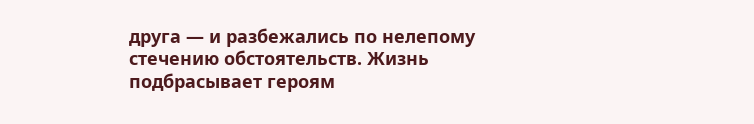друга — и разбежались по нелепому стечению обстоятельств. Жизнь подбрасывает героям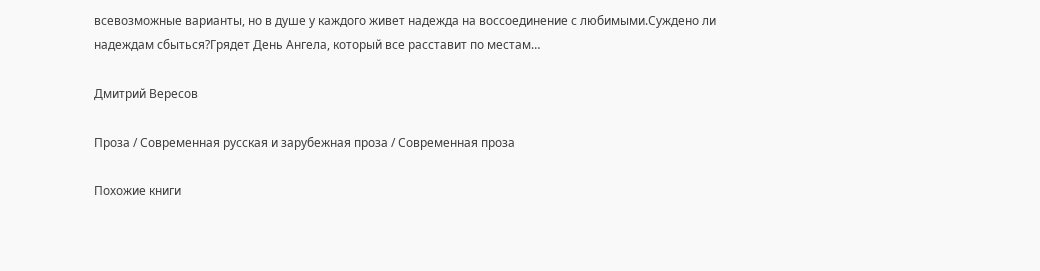всевозможные варианты, но в душе у каждого живет надежда на воссоединение с любимыми.Суждено ли надеждам сбыться?Грядет День Ангела, который все расставит по местам…

Дмитрий Вересов

Проза / Современная русская и зарубежная проза / Современная проза

Похожие книги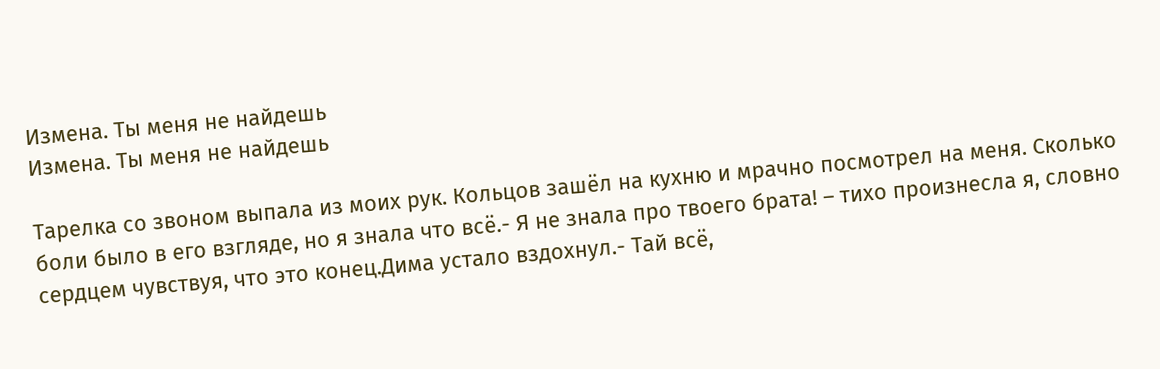Измена. Ты меня не найдешь
Измена. Ты меня не найдешь

Тарелка со звоном выпала из моих рук. Кольцов зашёл на кухню и мрачно посмотрел на меня. Сколько боли было в его взгляде, но я знала что всё.- Я не знала про твоего брата! – тихо произнесла я, словно сердцем чувствуя, что это конец.Дима устало вздохнул.- Тай всё,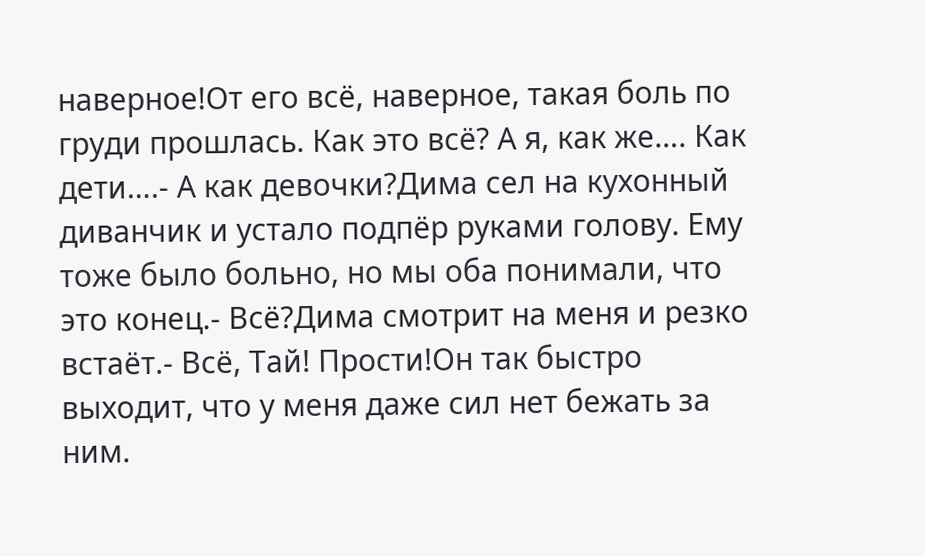наверное!От его всё, наверное, такая боль по груди прошлась. Как это всё? А я, как же…. Как дети….- А как девочки?Дима сел на кухонный диванчик и устало подпёр руками голову. Ему тоже было больно, но мы оба понимали, что это конец.- Всё?Дима смотрит на меня и резко встаёт.- Всё, Тай! Прости!Он так быстро выходит, что у меня даже сил нет бежать за ним.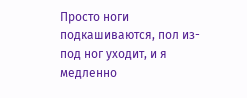Просто ноги подкашиваются, пол из-под ног уходит, и я медленно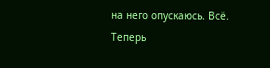на него опускаюсь. Всё. Теперь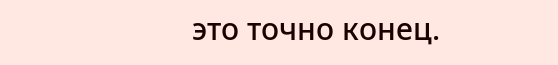это точно конец.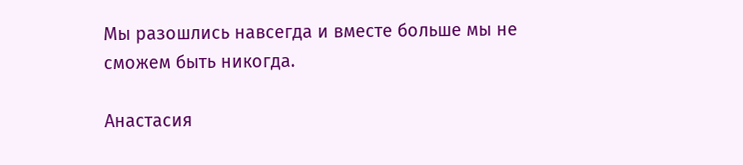Мы разошлись навсегда и вместе больше мы не сможем быть никогда.

Анастасия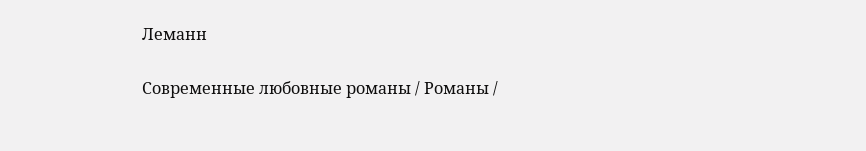Леманн

Современные любовные романы / Романы /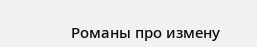Романы про измену